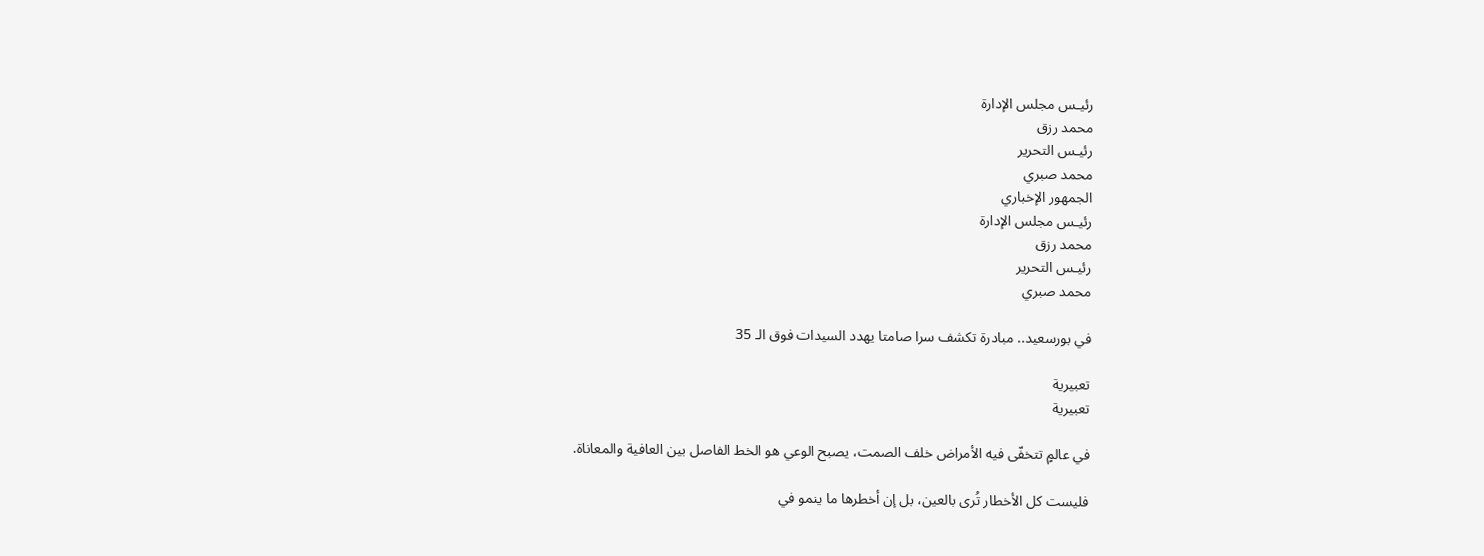رئيـس مجلس الإدارة
محمد رزق
رئيـس التحرير
محمد صبري
الجمهور الإخباري
رئيـس مجلس الإدارة
محمد رزق
رئيـس التحرير
محمد صبري

في بورسعيد.. مبادرة تكشف سرا صامتا يهدد السيدات فوق الـ 35

تعبيرية
تعبيرية

في عالمٍ تتخفّى فيه الأمراض خلف الصمت، يصبح الوعي هو الخط الفاصل بين العافية والمعاناة.

فليست كل الأخطار تُرى بالعين، بل إن أخطرها ما ينمو في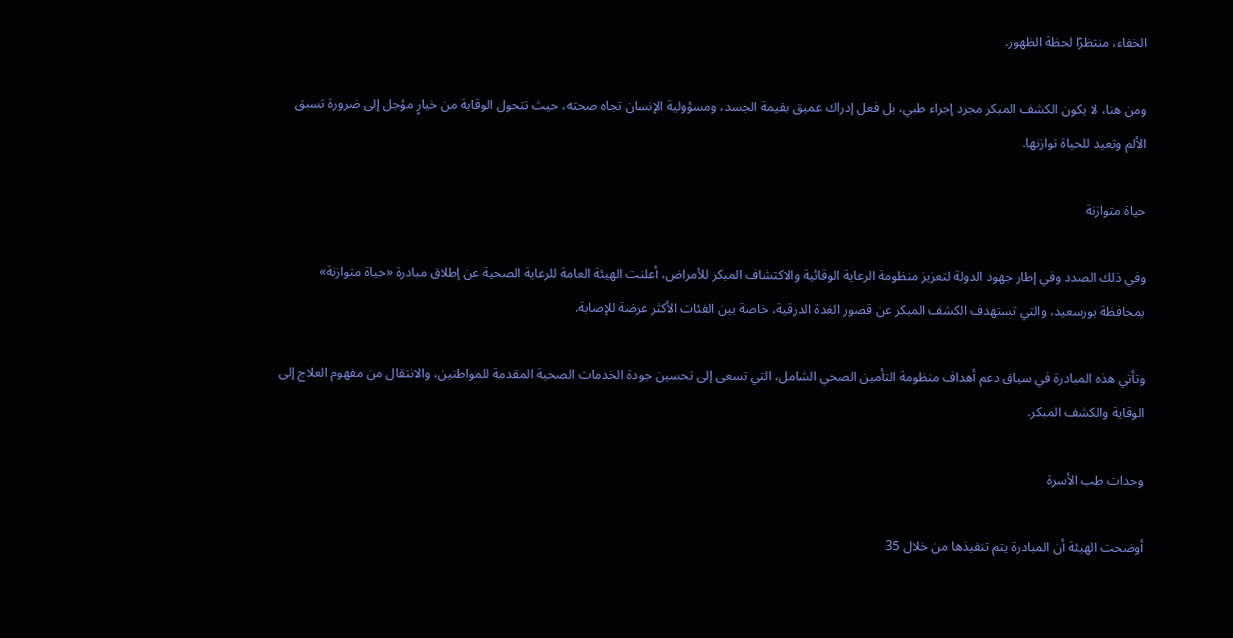الخفاء، منتظرًا لحظة الظهور.

ومن هنا، لا يكون الكشف المبكر مجرد إجراء طبي، بل فعل إدراك عميق بقيمة الجسد، ومسؤولية الإنسان تجاه صحته، حيث تتحول الوقاية من خيارٍ مؤجل إلى ضرورة تسبق الألم وتعيد للحياة توازنها.

حياة متوازنة

وفي ذلك الصدد وفي إطار جهود الدولة لتعزيز منظومة الرعاية الوقائية والاكتشاف المبكر للأمراض، أعلنت الهيئة العامة للرعاية الصحية عن إطلاق مبادرة «حياة متوازنة» بمحافظة بورسعيد، والتي تستهدف الكشف المبكر عن قصور الغدة الدرقية، خاصة بين الفئات الأكثر عرضة للإصابة.

وتأتي هذه المبادرة في سياق دعم أهداف منظومة التأمين الصحي الشامل، التي تسعى إلى تحسين جودة الخدمات الصحية المقدمة للمواطنين، والانتقال من مفهوم العلاج إلى الوقاية والكشف المبكر.

وحدات طب الأسرة

أوضحت الهيئة أن المبادرة يتم تنفيذها من خلال 35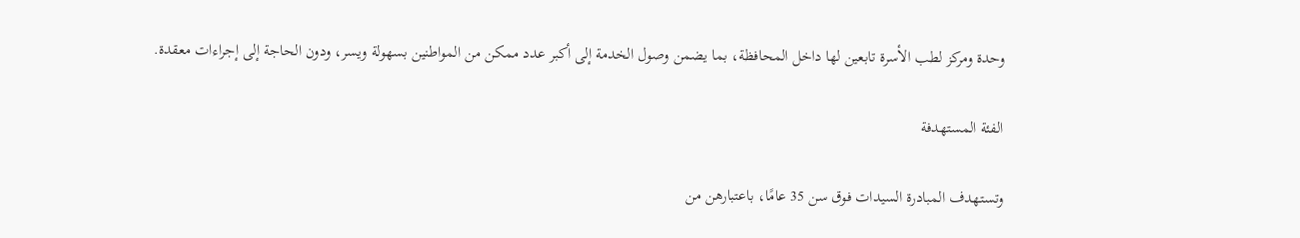وحدة ومركز لطب الأسرة تابعين لها داخل المحافظة، بما يضمن وصول الخدمة إلى أكبر عدد ممكن من المواطنين بسهولة ويسر، ودون الحاجة إلى إجراءات معقدة.

الفئة المستهدفة

وتستهدف المبادرة السيدات فوق سن 35 عامًا، باعتبارهن من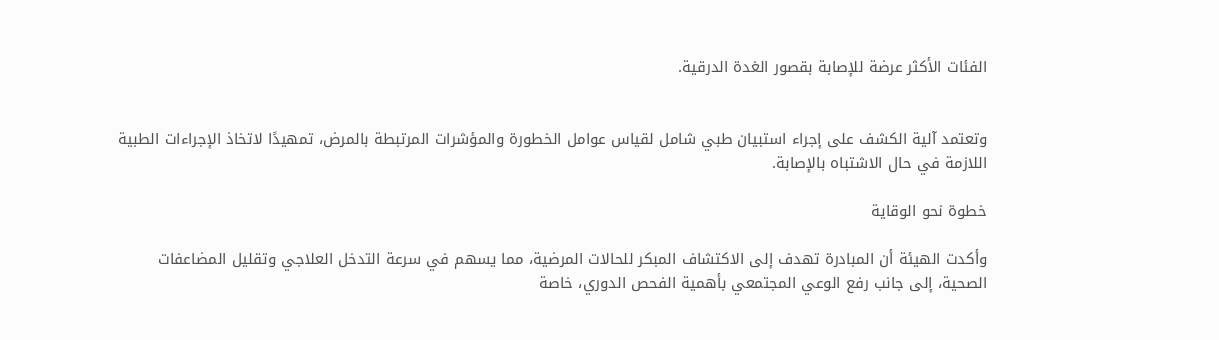الفئات الأكثر عرضة للإصابة بقصور الغدة الدرقية.


وتعتمد آلية الكشف على إجراء استبيان طبي شامل لقياس عوامل الخطورة والمؤشرات المرتبطة بالمرض، تمهيدًا لاتخاذ الإجراءات الطبية اللازمة في حال الاشتباه بالإصابة.

خطوة نحو الوقاية

وأكدت الهيئة أن المبادرة تهدف إلى الاكتشاف المبكر للحالات المرضية، مما يسهم في سرعة التدخل العلاجي وتقليل المضاعفات الصحية، إلى جانب رفع الوعي المجتمعي بأهمية الفحص الدوري، خاصة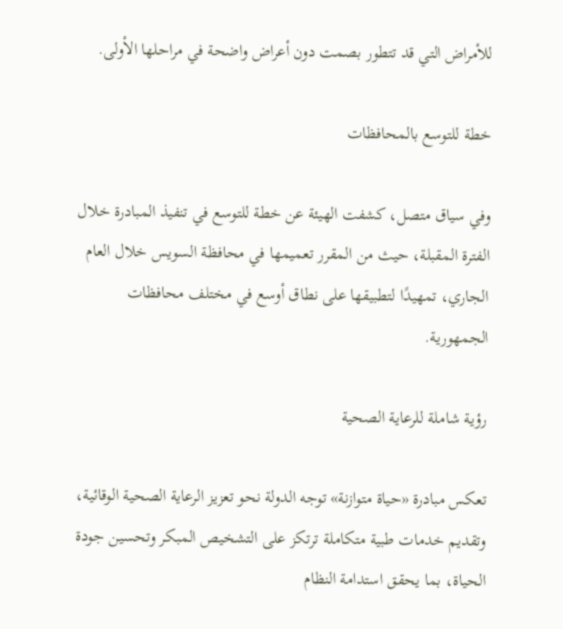للأمراض التي قد تتطور بصمت دون أعراض واضحة في مراحلها الأولى.

خطة للتوسع بالمحافظات

وفي سياق متصل، كشفت الهيئة عن خطة للتوسع في تنفيذ المبادرة خلال الفترة المقبلة، حيث من المقرر تعميمها في محافظة السويس خلال العام الجاري، تمهيدًا لتطبيقها على نطاق أوسع في مختلف محافظات الجمهورية.

رؤية شاملة للرعاية الصحية

تعكس مبادرة «حياة متوازنة» توجه الدولة نحو تعزيز الرعاية الصحية الوقائية، وتقديم خدمات طبية متكاملة ترتكز على التشخيص المبكر وتحسين جودة الحياة، بما يحقق استدامة النظام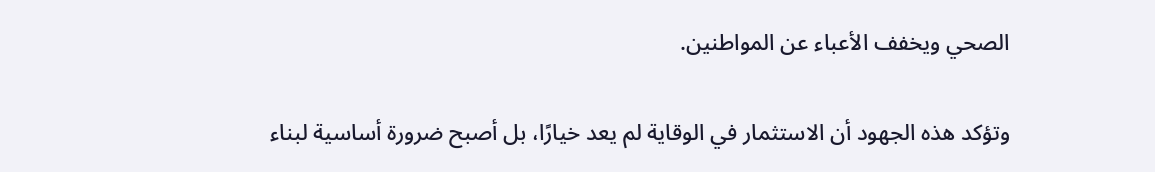الصحي ويخفف الأعباء عن المواطنين.

وتؤكد هذه الجهود أن الاستثمار في الوقاية لم يعد خيارًا، بل أصبح ضرورة أساسية لبناء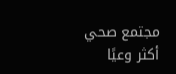مجتمع صحي أكثر وعيًا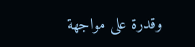وقدرة على مواجهة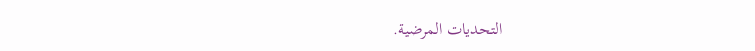التحديات المرضية.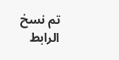تم نسخ الرابط